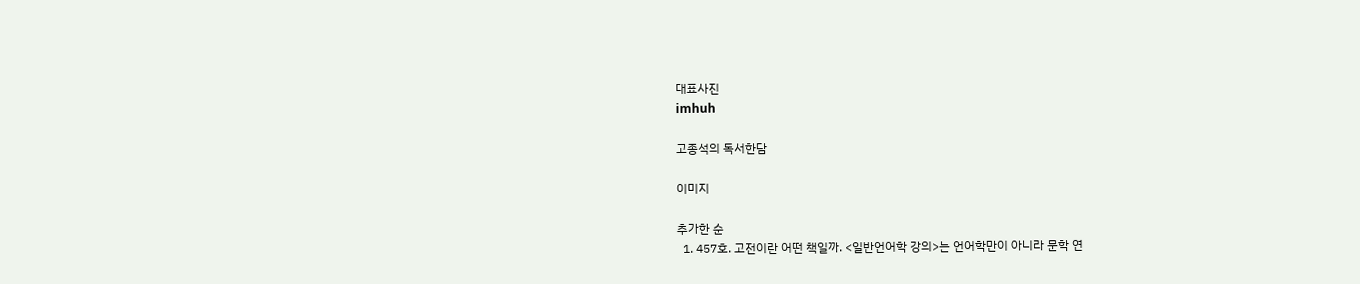대표사진
imhuh

고종석의 독서한담

이미지

추가한 순
  1. 457호. 고전이란 어떤 책일까. <일반언어학 강의>는 언어학만이 아니라 문학 연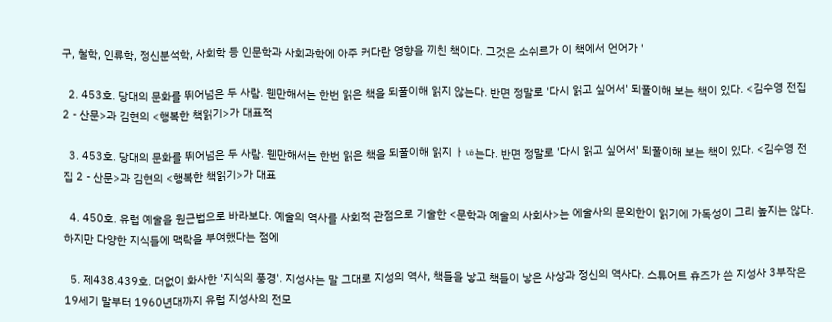구, 철학, 인류학, 정신분석학, 사회학 등 인문학과 사회과학에 아주 커다란 영향을 끼친 책이다. 그것은 소쉬르가 이 책에서 언어가 '

  2. 453호. 당대의 문화를 뛰어넘은 두 사람. 웬만해서는 한번 읽은 책을 되풀이해 읽지 않는다. 반면 정말로 '다시 읽고 싶어서' 되풀이해 보는 책이 있다. <김수영 전집 2 - 산문>과 김현의 <행복한 책읽기>가 대표적

  3. 453호. 당대의 문화를 뛰어넘은 두 사람. 웬만해서는 한번 읽은 책을 되풀이해 읽지 ㅏㄶ는다. 반면 정말로 '다시 읽고 싶어서' 되풀이해 보는 책이 있다. <김수영 전집 2 - 산문>과 김현의 <행복한 책읽기>가 대표

  4. 450호. 유럽 예술을 원근법으로 바라보다. 예술의 역사를 사회적 관점으로 기술한 <문학과 예술의 사회사>는 에술사의 문외한이 읽기에 가독성이 그리 높지는 않다. 하지만 다양한 지식들에 맥락을 부여했다는 점에

  5. 제438.439호. 더없이 화사한 '지식의 풍경'. 지성사는 말 그대로 지성의 역사, 책들을 낳고 책들이 낳은 사상과 정신의 역사다. 스튜어트 휴즈가 쓴 지성사 3부작은 19세기 말부터 1960년대까지 유럽 지성사의 전모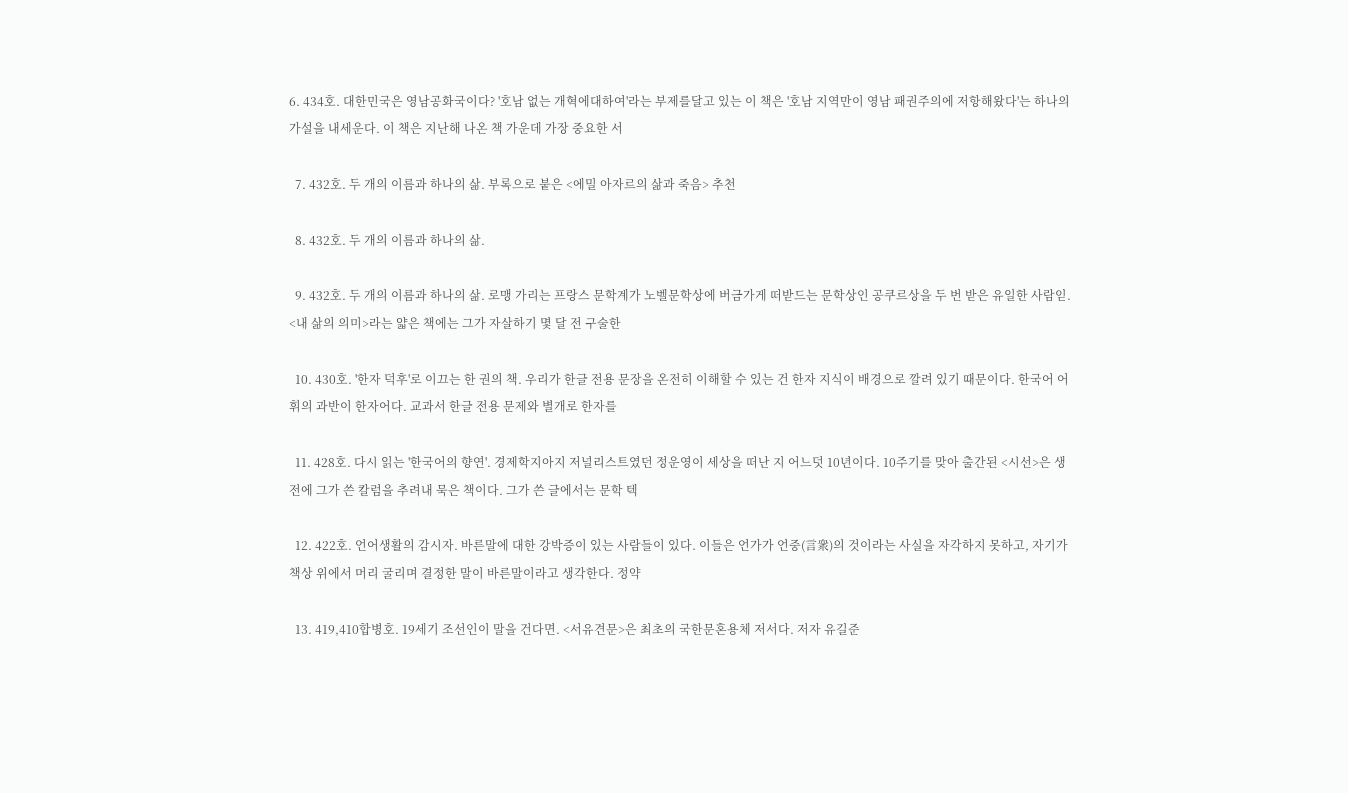6. 434호. 대한민국은 영남공화국이다? '호남 없는 개혁에대하여'라는 부제를달고 있는 이 책은 '호남 지역만이 영남 패권주의에 저항해왔다'는 하나의 가설을 내세운다. 이 책은 지난해 나온 책 가운데 가장 중요한 서

  7. 432호. 두 개의 이름과 하나의 삶. 부록으로 붙은 <에밀 아자르의 삶과 죽음> 추천

  8. 432호. 두 개의 이름과 하나의 삶.

  9. 432호. 두 개의 이름과 하나의 삶. 로맹 가리는 프랑스 문학계가 노벨문학상에 버금가게 떠받드는 문학상인 공쿠르상을 두 번 받은 유일한 사람읻. <내 삶의 의미>라는 얇은 책에는 그가 자살하기 몇 달 전 구술한

  10. 430호. '한자 덕후'로 이끄는 한 권의 책. 우리가 한글 전용 문장을 온전히 이해할 수 있는 건 한자 지식이 배경으로 깔려 있기 때문이다. 한국어 어휘의 과반이 한자어다. 교과서 한글 전용 문제와 별개로 한자를

  11. 428호. 다시 읽는 '한국어의 향연'. 경제학지아지 저널리스트였던 정운영이 세상을 떠난 지 어느덧 10년이다. 10주기를 맞아 출간된 <시선>은 생전에 그가 쓴 칼럼을 추려내 묵은 책이다. 그가 쓴 글에서는 문학 텍

  12. 422호. 언어생활의 감시자. 바른말에 대한 강박증이 있는 사람들이 있다. 이들은 언가가 언중(言衆)의 것이라는 사실을 자각하지 못하고, 자기가 책상 위에서 머리 굴리며 결정한 말이 바른말이라고 생각한다. 정약

  13. 419,410합병호. 19세기 조선인이 말을 건다면. <서유견문>은 최초의 국한문혼용체 저서다. 저자 유길준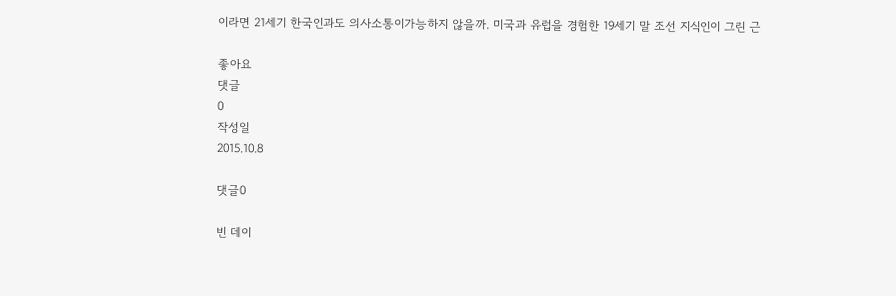이라면 21세기 한국인과도 의사소통이가능하지 않을까. 미국과 유럽을 경험한 19세기 말 조선 지식인이 그린 근

좋아요
댓글
0
작성일
2015.10.8

댓글0

빈 데이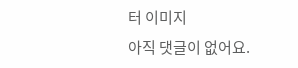터 이미지
아직 댓글이 없어요.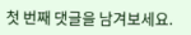첫 번째 댓글을 남겨보세요.